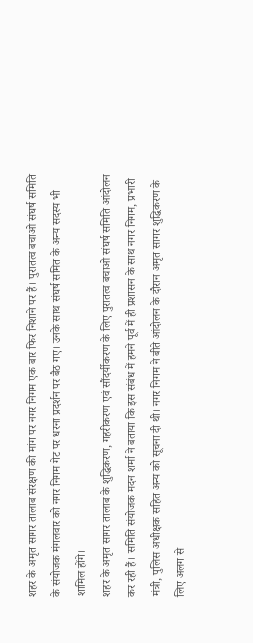शहर के अमृत सागर तालाब संरक्षण की मांग पर नगर निगम एक बार फिर निशाने पर हैं। पुरातत्व बचाओ संघर्ष समिति के संयोजक मंगलवार को नगर निगम गेट पर धरना प्रदर्शन पर बैठ गए। उनके साथ संघर्ष समित के अन्य सदस्य भी शामिल होंगे।
शहर के अमृत सागर तालाब के शुद्धिकरण, गहरीकरण एवं सौंदर्यीकरण के लिए पुरातत्व बचाओ संघर्ष समिति आंदोलन कर रही हैं। समिति संयोजक मदन शर्मा ने बताया कि इस संबंध में हमने पूर्व में ही प्रशासन के साथ नगर निगम, प्रभारी मंत्री, पुलिस अधीक्षक सहित अन्य को सूचना दी थी। नगर निगम ने बीते आंदोलन के दौरान अमृत सागर शुद्धिकरण के लिए अलग से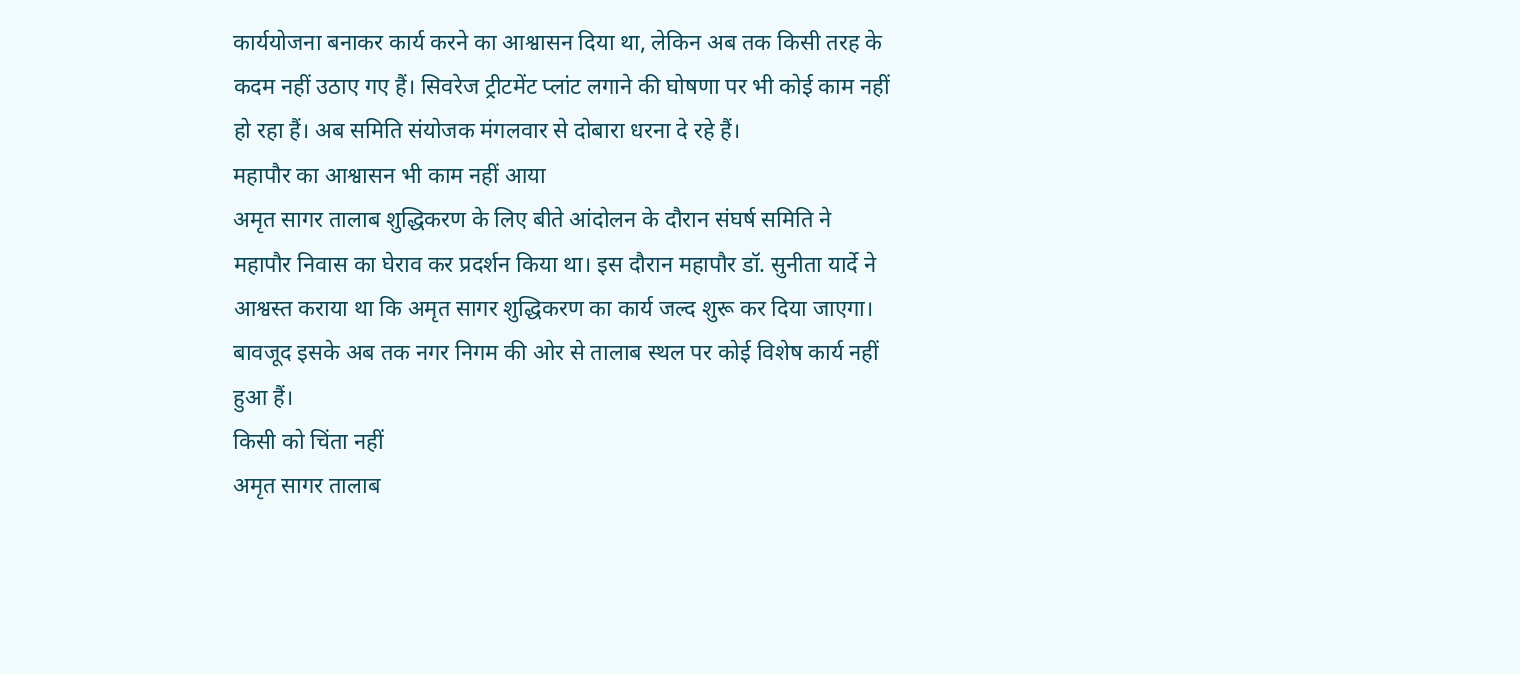कार्ययोजना बनाकर कार्य करने का आश्वासन दिया था, लेकिन अब तक किसी तरह के कदम नहीं उठाए गए हैं। सिवरेज ट्रीटमेंट प्लांट लगाने की घोषणा पर भी कोई काम नहीं हो रहा हैं। अब समिति संयोजक मंगलवार से दोबारा धरना दे रहे हैं।
महापौर का आश्वासन भी काम नहीं आया
अमृत सागर तालाब शुद्धिकरण के लिए बीते आंदोलन के दौरान संघर्ष समिति ने महापौर निवास का घेराव कर प्रदर्शन किया था। इस दौरान महापौर डॉ. सुनीता यार्दे ने आश्वस्त कराया था कि अमृत सागर शुद्धिकरण का कार्य जल्द शुरू कर दिया जाएगा। बावजूद इसके अब तक नगर निगम की ओर से तालाब स्थल पर कोई विशेष कार्य नहीं हुआ हैं।
किसी को चिंता नहीं
अमृत सागर तालाब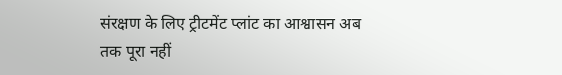संरक्षण के लिए ट्रीटमेंट प्लांट का आश्वासन अब तक पूरा नहीं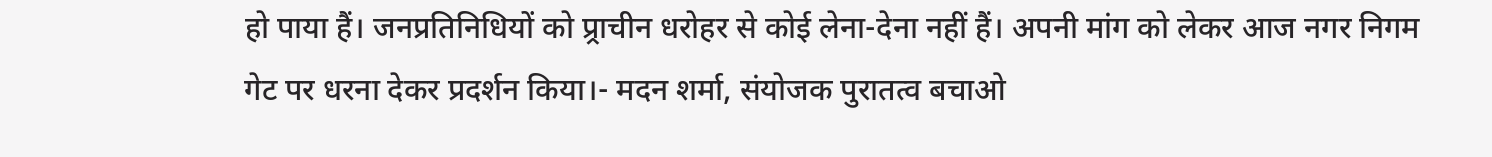हो पाया हैं। जनप्रतिनिधियों को प्र्राचीन धरोहर से कोई लेना-देना नहीं हैं। अपनी मांग को लेकर आज नगर निगम गेट पर धरना देकर प्रदर्शन किया।- मदन शर्मा, संयोजक पुरातत्व बचाओ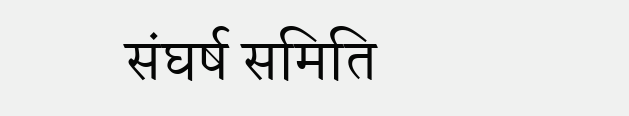संघर्ष समिति